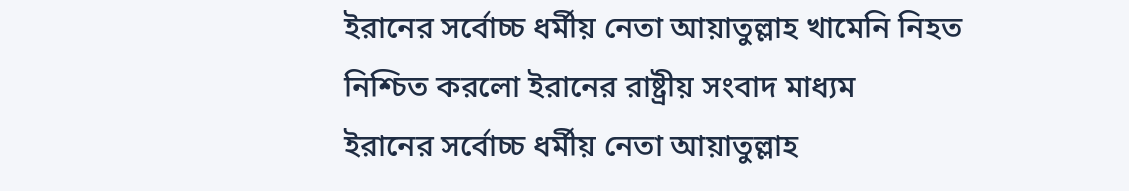ইরানের সর্বোচ্চ ধর্মীয় নেতা আয়াতুল্লাহ খামেনি নিহত নিশ্চিত করলো ইরানের রাষ্ট্রীয় সংবাদ মাধ্যম
ইরানের সর্বোচ্চ ধর্মীয় নেতা আয়াতুল্লাহ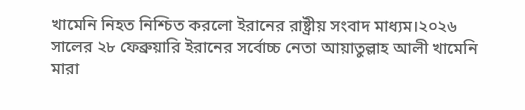খামেনি নিহত নিশ্চিত করলো ইরানের রাষ্ট্রীয় সংবাদ মাধ্যম।২০২৬ সালের ২৮ ফেব্রুয়ারি ইরানের সর্বোচ্চ নেতা আয়াতুল্লাহ আলী খামেনি মারা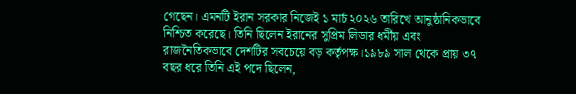গেছেন। এমনটি ইরান সরকার নিজেই ১ মার্চ ২০২৬ তারিখে আনুষ্ঠানিকভাবে নিশ্চিত করেছে। তিনি ছিলেন ইরানের সুপ্রিম লিডার ধর্মীয় এবং রাজনৈতিকভাবে দেশটির সবচেয়ে বড় কর্তৃপক্ষ।১৯৮৯ সাল থেকে প্রায় ৩৭ বছর ধরে তিনি এই পদে ছিলেন,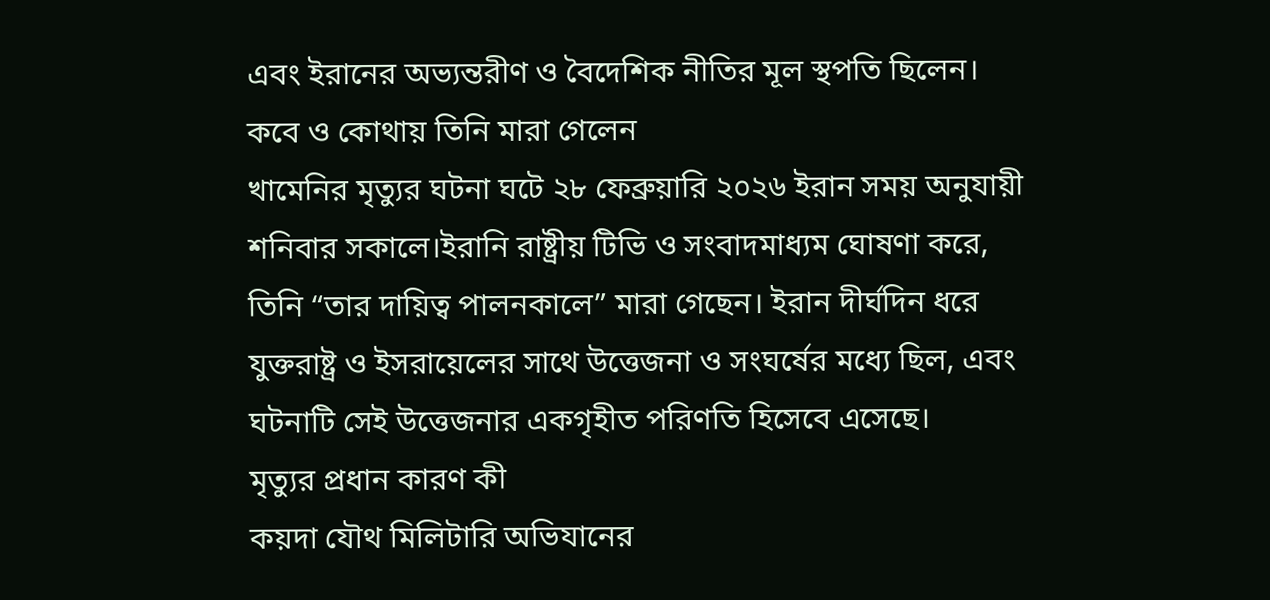এবং ইরানের অভ্যন্তরীণ ও বৈদেশিক নীতির মূল স্থপতি ছিলেন।
কবে ও কোথায় তিনি মারা গেলেন
খামেনির মৃত্যুর ঘটনা ঘটে ২৮ ফেব্রুয়ারি ২০২৬ ইরান সময় অনুযায়ী শনিবার সকালে।ইরানি রাষ্ট্রীয় টিভি ও সংবাদমাধ্যম ঘোষণা করে, তিনি “তার দায়িত্ব পালনকালে” মারা গেছেন। ইরান দীর্ঘদিন ধরে যুক্তরাষ্ট্র ও ইসরায়েলের সাথে উত্তেজনা ও সংঘর্ষের মধ্যে ছিল, এবং ঘটনাটি সেই উত্তেজনার একগৃহীত পরিণতি হিসেবে এসেছে।
মৃত্যুর প্রধান কারণ কী
কয়দা যৌথ মিলিটারি অভিযানের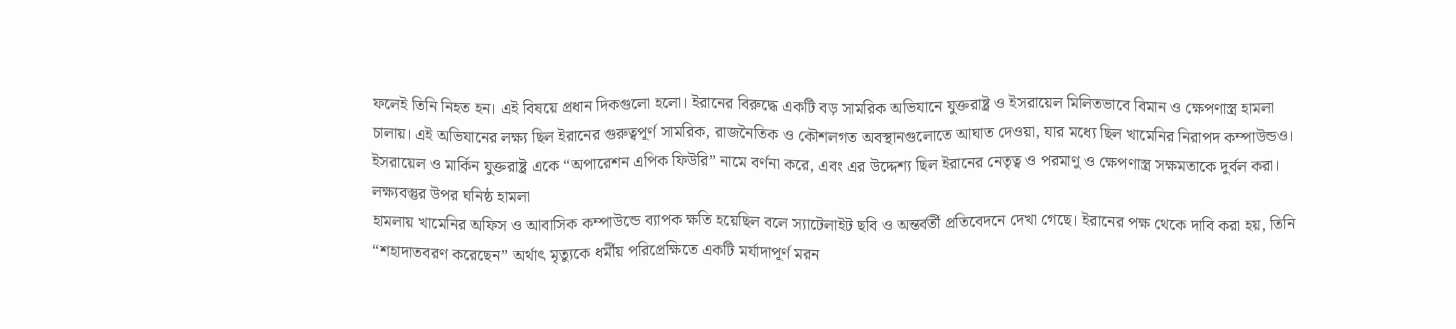ফলেই তিনি নিহত হন। এই বিষয়ে প্রধান দিকগুলো হলো। ইরানের বিরুদ্ধে একটি বড় সামরিক অভিযানে যুক্তরাষ্ট্র ও ইসরায়েল মিলিতভাবে বিমান ও ক্ষেপণাস্ত্র হামলা চালায়। এই অভিযানের লক্ষ্য ছিল ইরানের গুরুত্বপূর্ণ সামরিক, রাজনৈতিক ও কৌশলগত অবস্থানগুলোতে আঘাত দেওয়া, যার মধ্যে ছিল খামেনির নিরাপদ কম্পাউন্ডও।
ইসরায়েল ও মার্কিন যুক্তরাষ্ট্র একে “অপারেশন এপিক ফিউরি” নামে বর্ণনা করে, এবং এর উদ্দেশ্য ছিল ইরানের নেতৃত্ব ও পরমাণু ও ক্ষেপণাস্ত্র সক্ষমতাকে দুর্বল করা।
লক্ষ্যবস্তুর উপর ঘনিষ্ঠ হামলা
হামলায় খামেনির অফিস ও আবাসিক কম্পাউন্ডে ব্যাপক ক্ষতি হয়েছিল বলে স্যাটেলাইট ছবি ও অন্তর্বর্তী প্রতিবেদনে দেখা গেছে। ইরানের পক্ষ থেকে দাবি করা হয়, তিনি “শহাদাতবরণ করেছেন” অর্থাৎ মৃত্যুকে ধর্মীয় পরিপ্রেক্ষিতে একটি মর্যাদাপূর্ণ মরন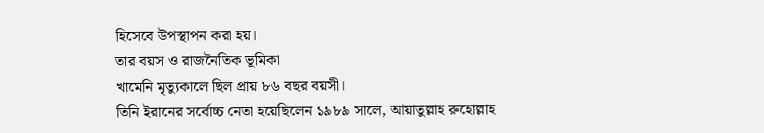হিসেবে উপস্থাপন করা হয়।
তার বয়স ও রাজনৈতিক ভূমিকা
খামেনি মৃত্যুকালে ছিল প্রায় ৮৬ বছর বয়সী।
তিনি ইরানের সর্বোচ্চ নেতা হয়েছিলেন ১৯৮৯ সালে, আয়াতুল্লাহ রুহোল্লাহ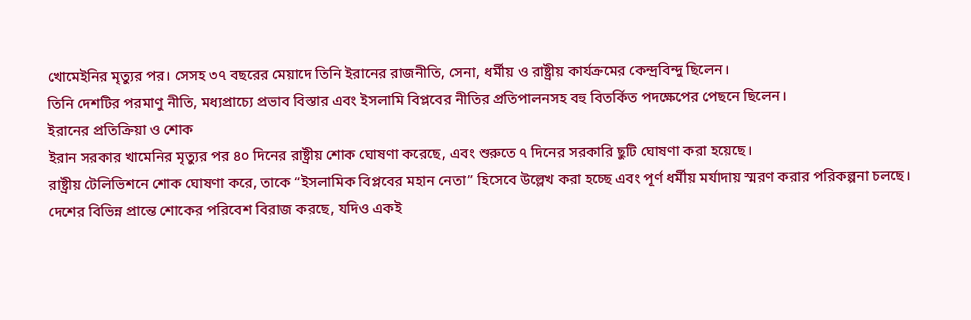খোমেইনির মৃত্যুর পর। সেসহ ৩৭ বছরের মেয়াদে তিনি ইরানের রাজনীতি, সেনা, ধর্মীয় ও রাষ্ট্রীয় কার্যক্রমের কেন্দ্রবিন্দু ছিলেন।
তিনি দেশটির পরমাণু নীতি, মধ্যপ্রাচ্যে প্রভাব বিস্তার এবং ইসলামি বিপ্লবের নীতির প্রতিপালনসহ বহু বিতর্কিত পদক্ষেপের পেছনে ছিলেন।
ইরানের প্রতিক্রিয়া ও শোক
ইরান সরকার খামেনির মৃত্যুর পর ৪০ দিনের রাষ্ট্রীয় শোক ঘোষণা করেছে, এবং শুরুতে ৭ দিনের সরকারি ছুটি ঘোষণা করা হয়েছে।
রাষ্ট্রীয় টেলিভিশনে শোক ঘোষণা করে, তাকে “ইসলামিক বিপ্লবের মহান নেতা” হিসেবে উল্লেখ করা হচ্ছে এবং পূর্ণ ধর্মীয় মর্যাদায় স্মরণ করার পরিকল্পনা চলছে।
দেশের বিভিন্ন প্রান্তে শোকের পরিবেশ বিরাজ করছে, যদিও একই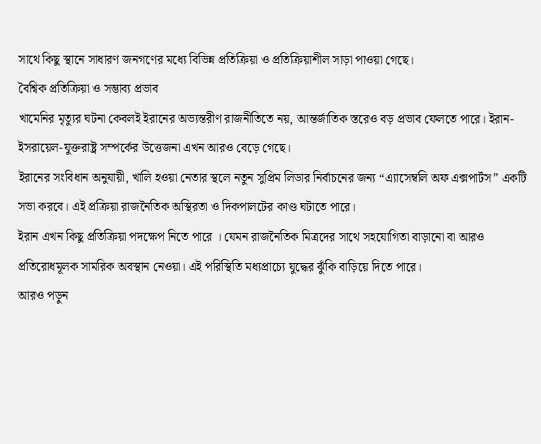সাথে কিছু স্থানে সাধারণ জনগণের মধ্যে বিভিন্ন প্রতিক্রিয়া ও প্রতিক্রিয়াশীল সাড়া পাওয়া গেছে।
বৈশ্বিক প্রতিক্রিয়া ও সম্ভাব্য প্রভাব
খামেনির মৃত্যুর ঘটনা কেবলই ইরানের অভ্যন্তরীণ রাজনীতিতে নয়, আন্তর্জাতিক স্তরেও বড় প্রভাব ফেলতে পারে। ইরান-ইসরায়েল-যুক্তরাষ্ট্র সম্পর্কের উত্তেজনা এখন আরও বেড়ে গেছে।
ইরানের সংবিধান অনুযায়ী, খালি হওয়া নেতার স্থলে নতুন সুপ্রিম লিডার নির্বাচনের জন্য “এ্যাসেম্বলি অফ এক্সপার্টস” একটি সভা করবে। এই প্রক্রিয়া রাজনৈতিক অস্থিরতা ও দিকপালটের কাণ্ড ঘটাতে পারে।
ইরান এখন কিছু প্রতিক্রিয়া পদক্ষেপ নিতে পারে । যেমন রাজনৈতিক মিত্রদের সাথে সহযোগিতা বাড়ানো বা আরও প্রতিরোধমূলক সামরিক অবস্থান নেওয়া। এই পরিস্থিতি মধ্যপ্রাচ্যে যুদ্ধের ঝুঁকি বাড়িয়ে দিতে পারে।
আরও পড়ুন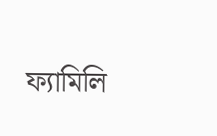ফ্যামিলি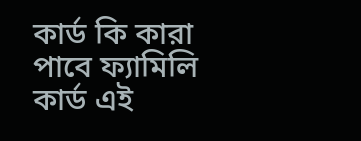কার্ড কি কারা পাবে ফ্যামিলি কার্ড এই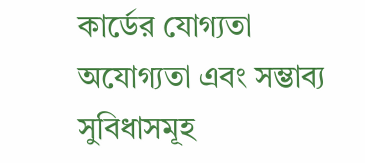কার্ডের যোগ্যতা অযোগ্যতা এবং সম্ভাব্য সুবিধাসমূহ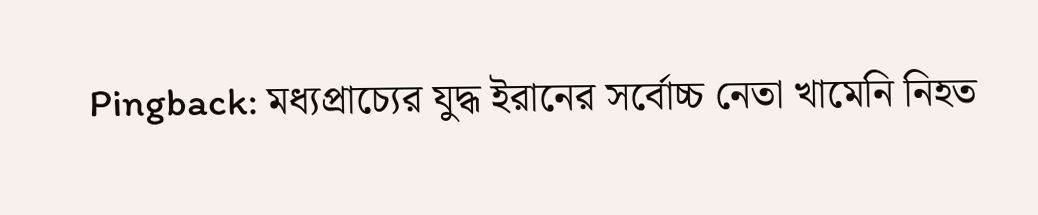Pingback: মধ্যপ্রাচ্যের যুদ্ধ ইরানের সর্বোচ্চ নেতা খামেনি নিহত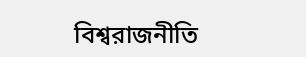বিশ্বরাজনীতি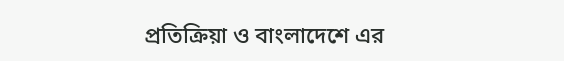প্রতিক্রিয়া ও বাংলাদেশে এর